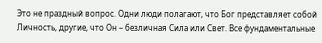Это не праздный вопрос. Одни люди полагают, что Бог представляет собой Личность, другие, что Он – безличная Сила или Свет. Все фундаментальные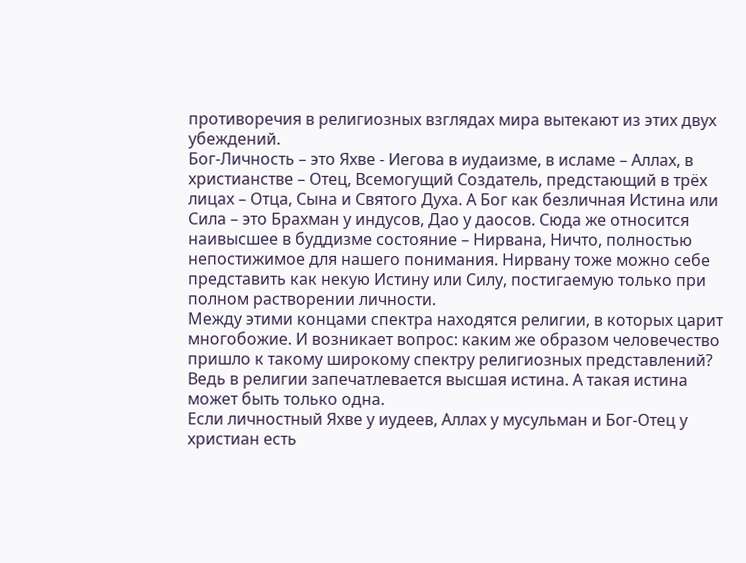противоречия в религиозных взглядах мира вытекают из этих двух убеждений.
Бог-Личность – это Яхве - Иегова в иудаизме, в исламе – Аллах, в христианстве – Отец, Всемогущий Создатель, предстающий в трёх лицах – Отца, Сына и Святого Духа. А Бог как безличная Истина или Сила – это Брахман у индусов, Дао у даосов. Сюда же относится наивысшее в буддизме состояние – Нирвана, Ничто, полностью непостижимое для нашего понимания. Нирвану тоже можно себе представить как некую Истину или Силу, постигаемую только при полном растворении личности.
Между этими концами спектра находятся религии, в которых царит многобожие. И возникает вопрос: каким же образом человечество пришло к такому широкому спектру религиозных представлений? Ведь в религии запечатлевается высшая истина. А такая истина может быть только одна.
Если личностный Яхве у иудеев, Аллах у мусульман и Бог-Отец у христиан есть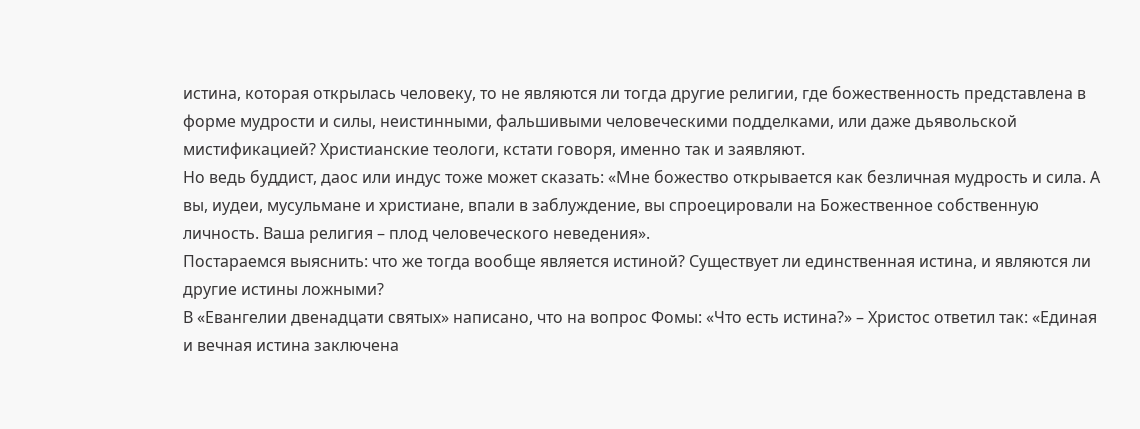истина, которая открылась человеку, то не являются ли тогда другие религии, где божественность представлена в форме мудрости и силы, неистинными, фальшивыми человеческими подделками, или даже дьявольской мистификацией? Христианские теологи, кстати говоря, именно так и заявляют.
Но ведь буддист, даос или индус тоже может сказать: «Мне божество открывается как безличная мудрость и сила. А вы, иудеи, мусульмане и христиане, впали в заблуждение, вы спроецировали на Божественное собственную личность. Ваша религия – плод человеческого неведения».
Постараемся выяснить: что же тогда вообще является истиной? Существует ли единственная истина, и являются ли другие истины ложными?
В «Евангелии двенадцати святых» написано, что на вопрос Фомы: «Что есть истина?» – Христос ответил так: «Единая и вечная истина заключена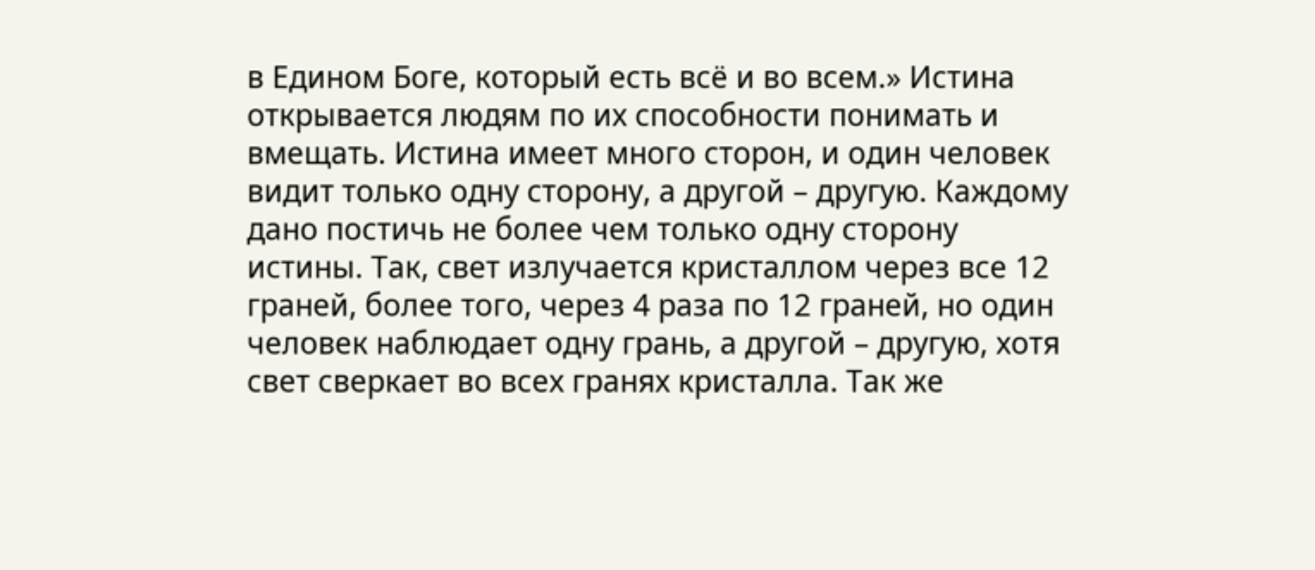в Едином Боге, который есть всё и во всем.» Истина открывается людям по их способности понимать и вмещать. Истина имеет много сторон, и один человек видит только одну сторону, а другой – другую. Каждому дано постичь не более чем только одну сторону истины. Так, свет излучается кристаллом через все 12 граней, более того, через 4 раза по 12 граней, но один человек наблюдает одну грань, а другой – другую, хотя свет сверкает во всех гранях кристалла. Так же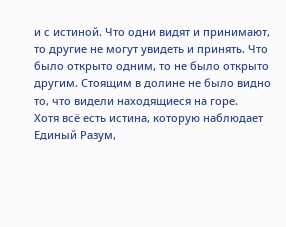и с истиной. Что одни видят и принимают, то другие не могут увидеть и принять. Что было открыто одним, то не было открыто другим. Стоящим в долине не было видно то, что видели находящиеся на горе.
Хотя всё есть истина, которую наблюдает Единый Разум,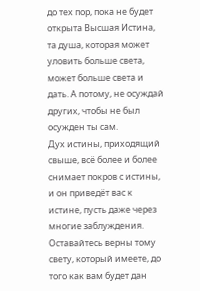до тех пор, пока не будет открыта Высшая Истина, та душа, которая может уловить больше света, может больше света и дать. А потому, не осуждай других, чтобы не был осужден ты сам.
Дух истины, приходящий свыше, всё более и более снимает покров с истины, и он приведёт вас к истине, пусть даже через многие заблуждения. Оставайтесь верны тому свету, который имеете, до того как вам будет дан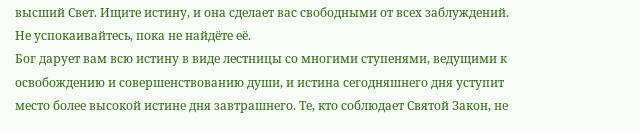высший Свет. Ищите истину, и она сделает вас свободными от всех заблуждений. Не успокаивайтесь, пока не найдёте её.
Бог дарует вам всю истину в виде лестницы со многими ступенями, ведущими к освобождению и совершенствованию души, и истина сегодняшнего дня уступит место более высокой истине дня завтрашнего. Те, кто соблюдает Святой Закон, не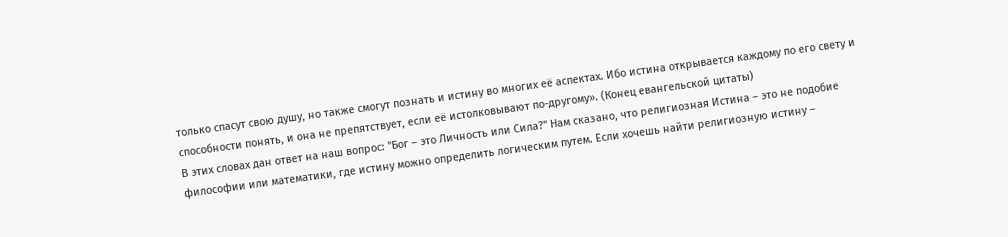только спасут свою душу, но также смогут познать и истину во многих её аспектах. Ибо истина открывается каждому по его свету и способности понять, и она не препятствует, если её истолковывают по-другому». (Конец евангельской цитаты)
В этих словах дан ответ на наш вопрос: "Бог – это Личность или Сила?" Нам сказано, что религиозная Истина – это не подобие философии или математики, где истину можно определить логическим путем. Если хочешь найти религиозную истину –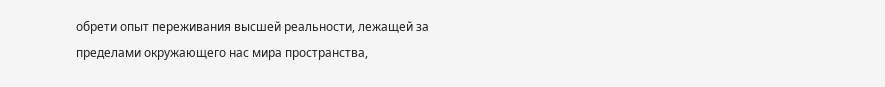обрети опыт переживания высшей реальности, лежащей за пределами окружающего нас мира пространства,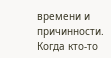времени и причинности.
Когда кто-то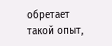обретает такой опыт,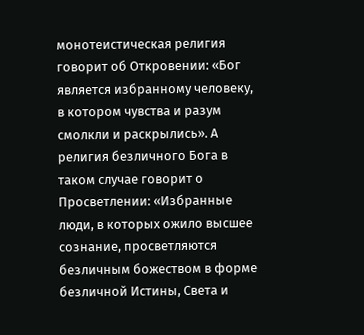монотеистическая религия говорит об Откровении: «Бог является избранному человеку, в котором чувства и разум смолкли и раскрылись». А религия безличного Бога в таком случае говорит о Просветлении: «Избранные люди, в которых ожило высшее сознание, просветляются безличным божеством в форме безличной Истины, Света и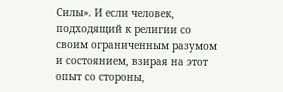Силы». И если человек, подходящий к религии со своим ограниченным разумом и состоянием, взирая на этот опыт со стороны,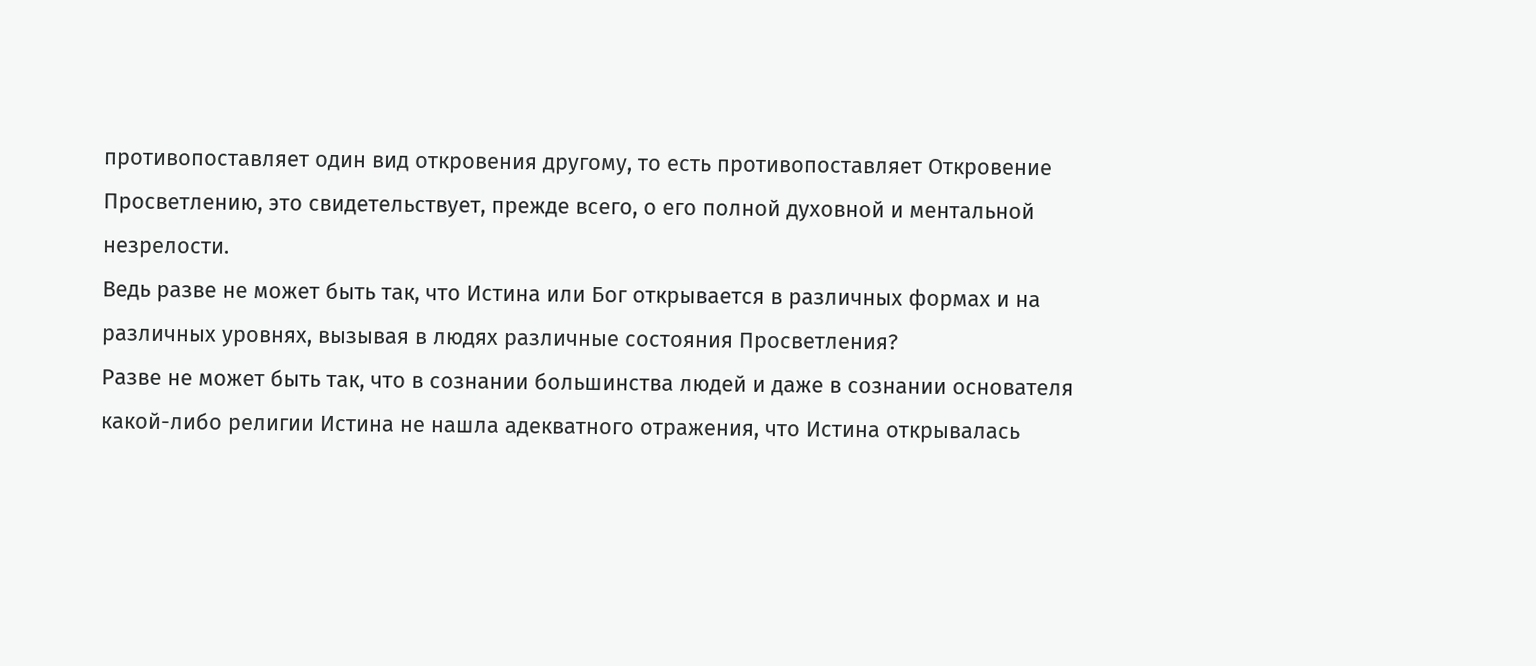противопоставляет один вид откровения другому, то есть противопоставляет Откровение Просветлению, это свидетельствует, прежде всего, о его полной духовной и ментальной незрелости.
Ведь разве не может быть так, что Истина или Бог открывается в различных формах и на различных уровнях, вызывая в людях различные состояния Просветления?
Разве не может быть так, что в сознании большинства людей и даже в сознании основателя какой-либо религии Истина не нашла адекватного отражения, что Истина открывалась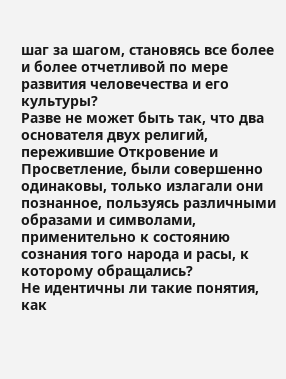шаг за шагом, становясь все более и более отчетливой по мере развития человечества и его культуры?
Разве не может быть так, что два основателя двух религий, пережившие Откровение и Просветление, были совершенно одинаковы, только излагали они познанное, пользуясь различными образами и символами, применительно к состоянию сознания того народа и расы, к которому обращались?
Не идентичны ли такие понятия, как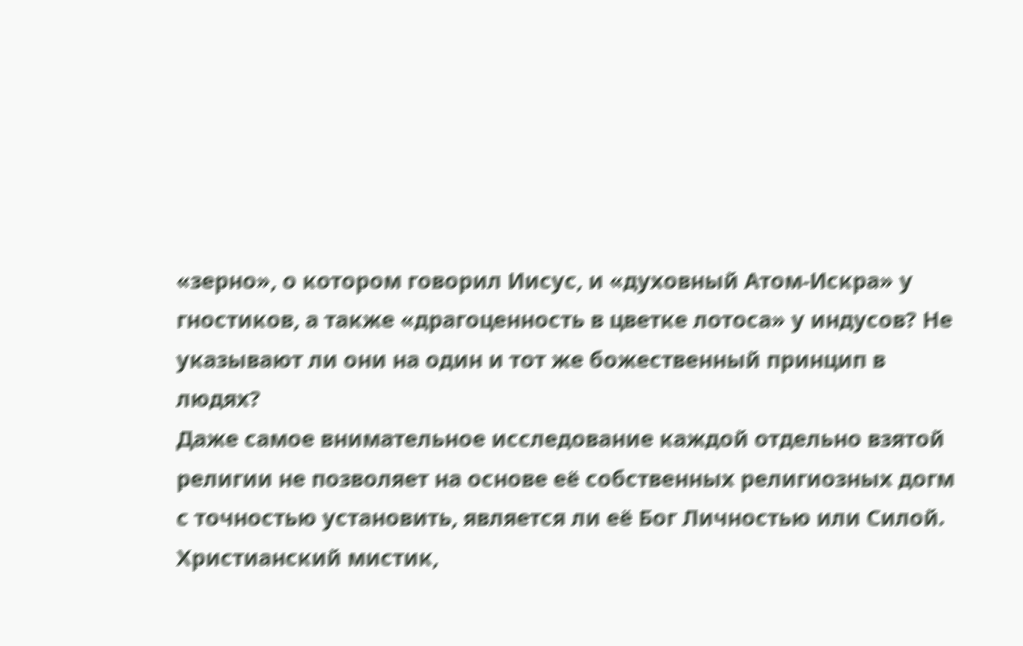«зерно», о котором говорил Иисус, и «духовный Атом-Искра» у гностиков, а также «драгоценность в цветке лотоса» у индусов? Не указывают ли они на один и тот же божественный принцип в людях?
Даже самое внимательное исследование каждой отдельно взятой религии не позволяет на основе её собственных религиозных догм с точностью установить, является ли её Бог Личностью или Силой.
Христианский мистик,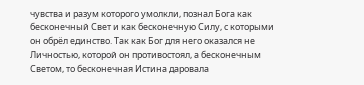чувства и разум которого умолкли, познал Бога как бесконечный Свет и как бесконечную Силу, с которыми он обрёл единство. Так как Бог для него оказался не Личностью, которой он противостоял, а бесконечным Светом, то бесконечная Истина даровала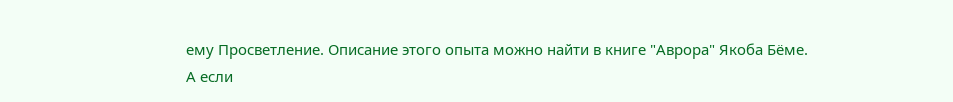ему Просветление. Описание этого опыта можно найти в книге "Аврора" Якоба Бёме.
А если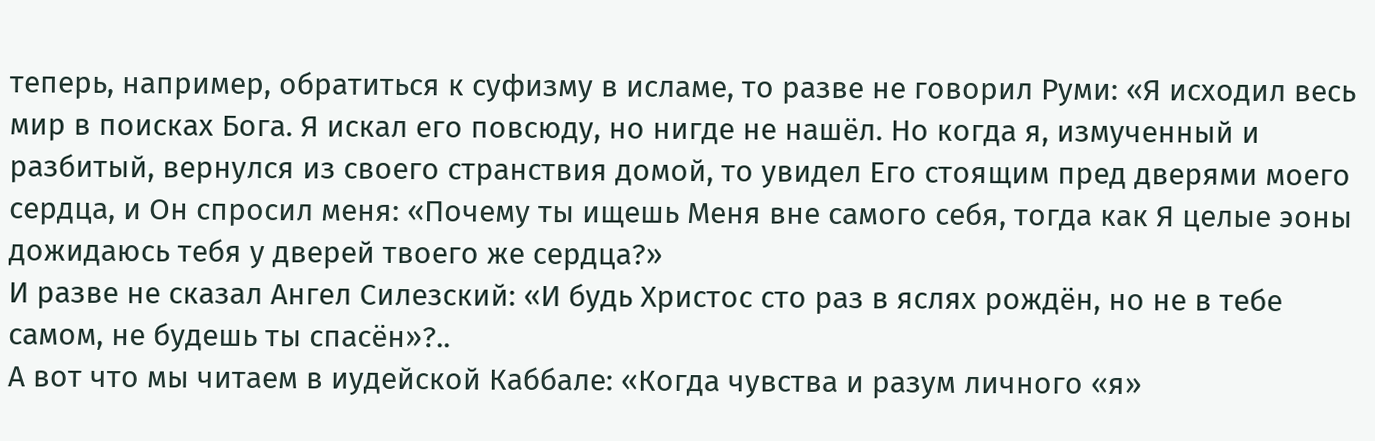теперь, например, обратиться к суфизму в исламе, то разве не говорил Руми: «Я исходил весь мир в поисках Бога. Я искал его повсюду, но нигде не нашёл. Но когда я, измученный и разбитый, вернулся из своего странствия домой, то увидел Его стоящим пред дверями моего сердца, и Он спросил меня: «Почему ты ищешь Меня вне самого себя, тогда как Я целые эоны дожидаюсь тебя у дверей твоего же сердца?»
И разве не сказал Ангел Силезский: «И будь Христос сто раз в яслях рождён, но не в тебе самом, не будешь ты спасён»?..
А вот что мы читаем в иудейской Каббале: «Когда чувства и разум личного «я»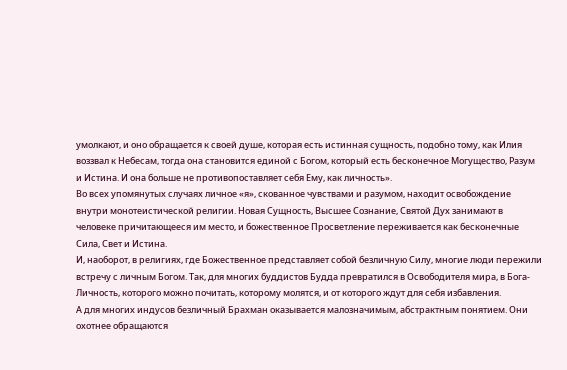умолкают, и оно обращается к своей душе, которая есть истинная сущность, подобно тому, как Илия воззвал к Небесам, тогда она становится единой с Богом, который есть бесконечное Могущество, Разум и Истина. И она больше не противопоставляет себя Ему, как личность».
Во всех упомянутых случаях личное «я», скованное чувствами и разумом, находит освобождение внутри монотеистической религии. Новая Сущность, Высшее Сознание, Святой Дух занимают в человеке причитающееся им место, и божественное Просветление переживается как бесконечные Сила, Свет и Истина.
И, наоборот, в религиях, где Божественное представляет собой безличную Силу, многие люди пережили встречу с личным Богом. Так, для многих буддистов Будда превратился в Освободителя мира, в Бога-Личность, которого можно почитать, которому молятся, и от которого ждут для себя избавления.
А для многих индусов безличный Брахман оказывается малозначимым, абстрактным понятием. Они охотнее обращаются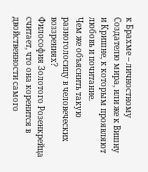к Брахме – личностному Создателю мира, или же к Вишну и Кришне, к которым проявляют любовь и почитание.
Чем же объяснить такую разноголосицу в человеческих воззрениях?
Философия Золотого Розенкрейца считает, что она коренится в двойственности самого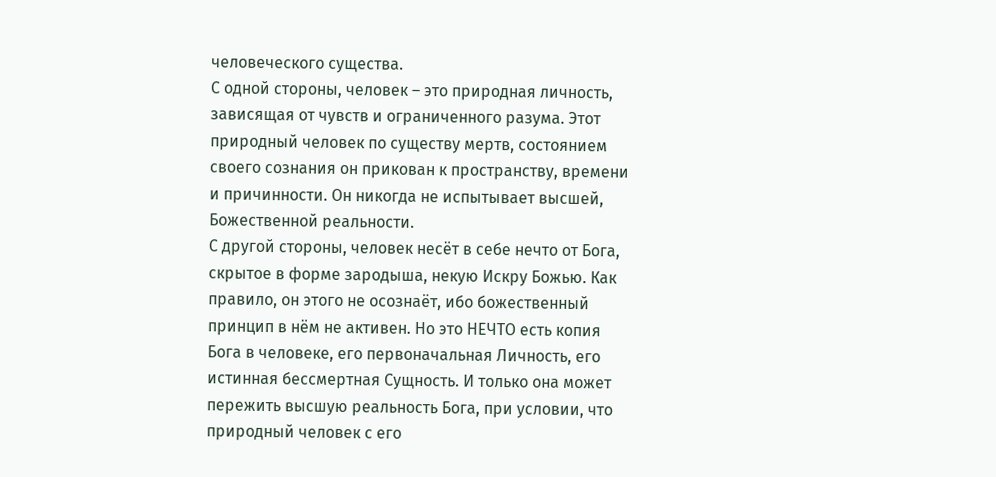человеческого существа.
С одной стороны, человек – это природная личность, зависящая от чувств и ограниченного разума. Этот природный человек по существу мертв, состоянием своего сознания он прикован к пространству, времени и причинности. Он никогда не испытывает высшей, Божественной реальности.
С другой стороны, человек несёт в себе нечто от Бога, скрытое в форме зародыша, некую Искру Божью. Как правило, он этого не осознаёт, ибо божественный принцип в нём не активен. Но это НЕЧТО есть копия Бога в человеке, его первоначальная Личность, его истинная бессмертная Сущность. И только она может пережить высшую реальность Бога, при условии, что природный человек с его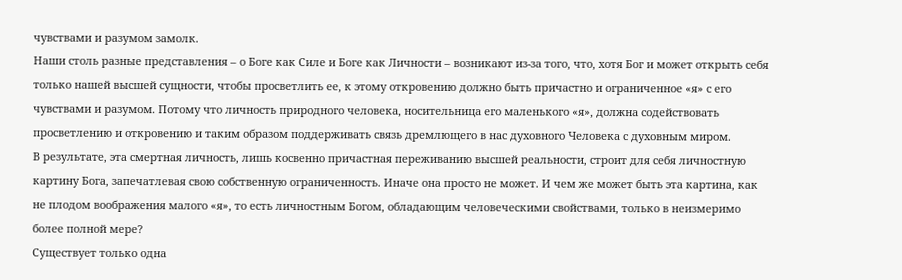чувствами и разумом замолк.
Наши столь разные представления – о Боге как Силе и Боге как Личности – возникают из-за того, что, хотя Бог и может открыть себя только нашей высшей сущности, чтобы просветлить ее, к этому откровению должно быть причастно и ограниченное «я» с его чувствами и разумом. Потому что личность природного человека, носительница его маленького «я», должна содействовать просветлению и откровению и таким образом поддерживать связь дремлющего в нас духовного Человека с духовным миром.
В результате, эта смертная личность, лишь косвенно причастная переживанию высшей реальности, строит для себя личностную картину Бога, запечатлевая свою собственную ограниченность. Иначе она просто не может. И чем же может быть эта картина, как не плодом воображения малого «я», то есть личностным Богом, обладающим человеческими свойствами, только в неизмеримо более полной мере?
Существует только одна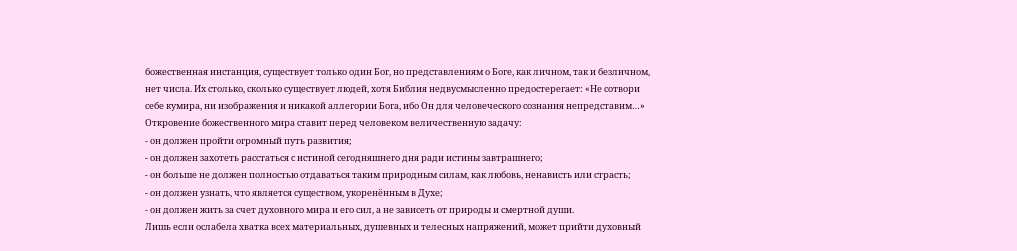божественная инстанция, существует только один Бог, но представлениям о Боге, как личном, так и безличном, нет числа. Их столько, сколько существует людей, хотя Библия недвусмысленно предостерегает: «Не сотвори себе кумира, ни изображения и никакой аллегории Бога, ибо Он для человеческого сознания непредставим…»
Откровение божественного мира ставит перед человеком величественную задачу:
- он должен пройти огромный путь развития;
- он должен захотеть расстаться с истиной сегодняшнего дня ради истины завтрашнего;
- он больше не должен полностью отдаваться таким природным силам, как любовь, ненависть или страсть;
- он должен узнать, что является существом, укоренённым в Духе;
- он должен жить за счет духовного мира и его сил, а не зависеть от природы и смертной души.
Лишь если ослабела хватка всех материальных, душевных и телесных напряжений, может прийти духовный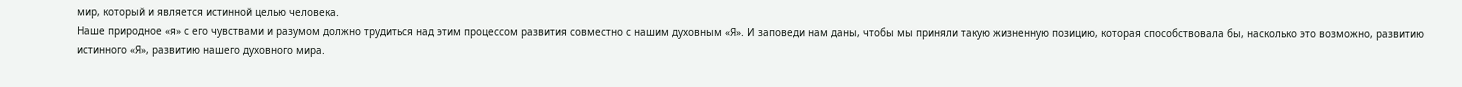мир, который и является истинной целью человека.
Наше природное «я» с его чувствами и разумом должно трудиться над этим процессом развития совместно с нашим духовным «Я». И заповеди нам даны, чтобы мы приняли такую жизненную позицию, которая способствовала бы, насколько это возможно, развитию истинного «Я», развитию нашего духовного мира.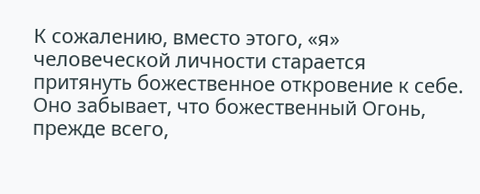К сожалению, вместо этого, «я» человеческой личности старается притянуть божественное откровение к себе. Оно забывает, что божественный Огонь, прежде всего,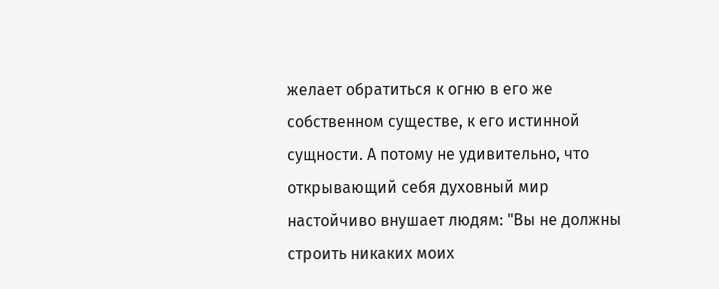желает обратиться к огню в его же собственном существе, к его истинной сущности. А потому не удивительно, что открывающий себя духовный мир настойчиво внушает людям: "Вы не должны строить никаких моих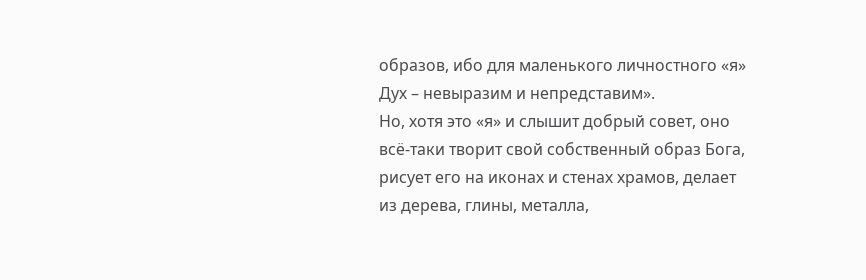образов, ибо для маленького личностного «я» Дух – невыразим и непредставим».
Но, хотя это «я» и слышит добрый совет, оно всё-таки творит свой собственный образ Бога, рисует его на иконах и стенах храмов, делает из дерева, глины, металла,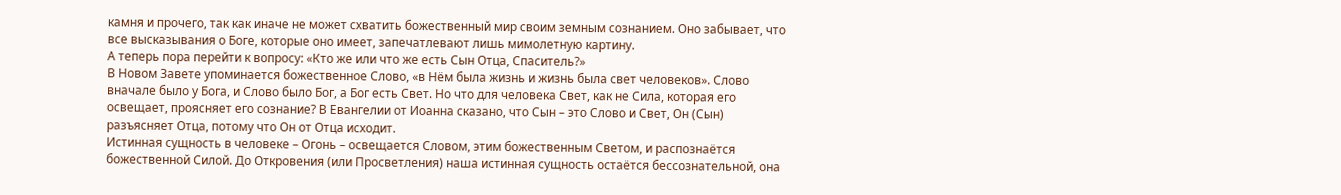камня и прочего, так как иначе не может схватить божественный мир своим земным сознанием. Оно забывает, что все высказывания о Боге, которые оно имеет, запечатлевают лишь мимолетную картину.
А теперь пора перейти к вопросу: «Кто же или что же есть Сын Отца, Спаситель?»
В Новом Завете упоминается божественное Слово, «в Нём была жизнь и жизнь была свет человеков». Слово вначале было у Бога, и Слово было Бог, а Бог есть Свет. Но что для человека Свет, как не Сила, которая его освещает, проясняет его сознание? В Евангелии от Иоанна сказано, что Сын – это Слово и Свет, Он (Сын) разъясняет Отца, потому что Он от Отца исходит.
Истинная сущность в человеке – Огонь – освещается Словом, этим божественным Светом, и распознаётся божественной Силой. До Откровения (или Просветления) наша истинная сущность остаётся бессознательной, она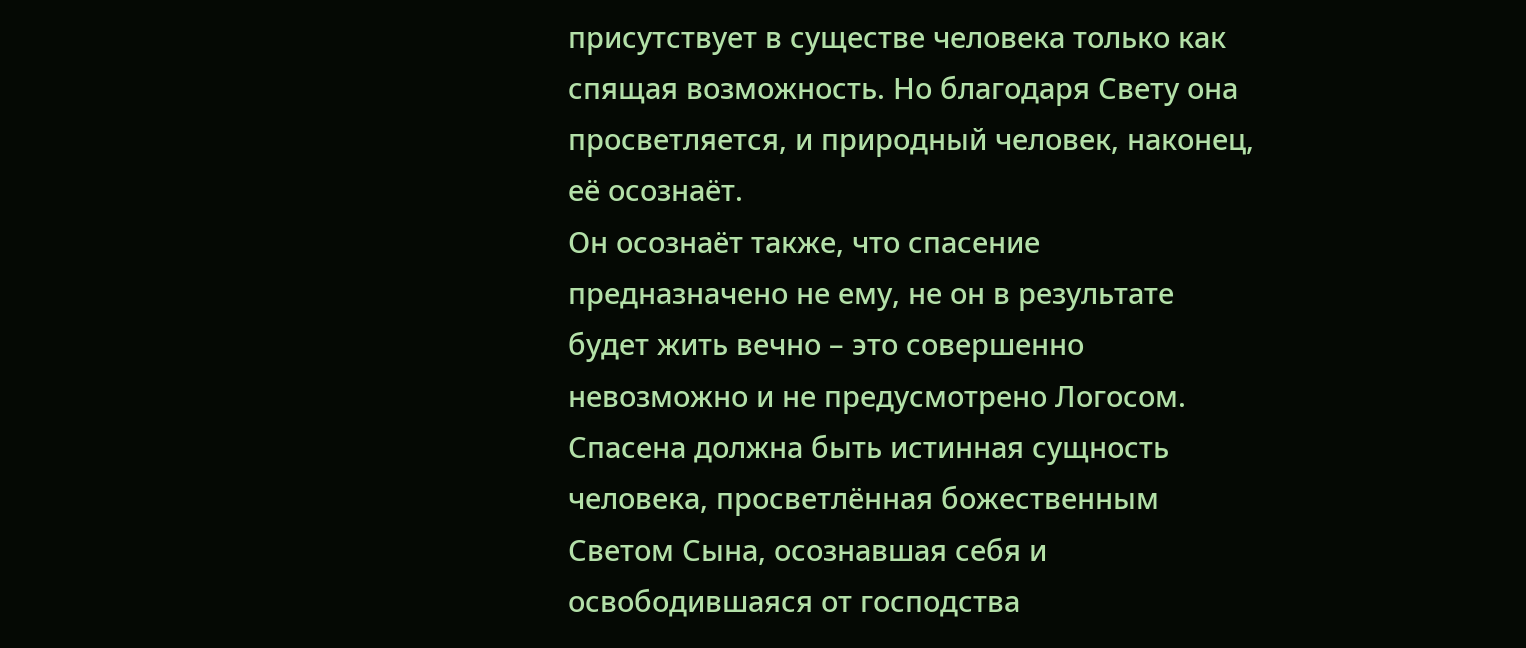присутствует в существе человека только как спящая возможность. Но благодаря Свету она просветляется, и природный человек, наконец, её осознаёт.
Он осознаёт также, что спасение предназначено не ему, не он в результате будет жить вечно – это совершенно невозможно и не предусмотрено Логосом. Спасена должна быть истинная сущность человека, просветлённая божественным Светом Сына, осознавшая себя и освободившаяся от господства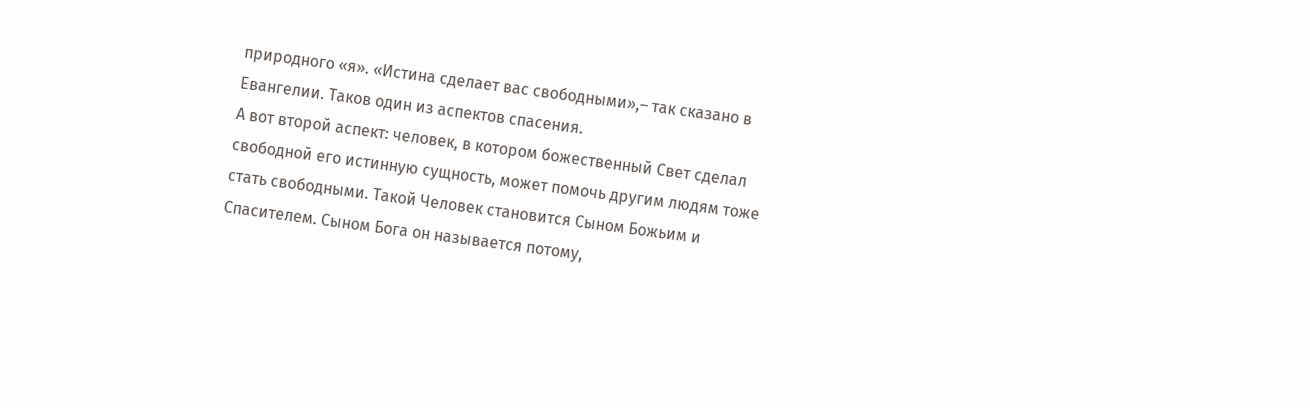природного «я». «Истина сделает вас свободными»,– так сказано в Евангелии. Таков один из аспектов спасения.
А вот второй аспект: человек, в котором божественный Свет сделал свободной его истинную сущность, может помочь другим людям тоже стать свободными. Такой Человек становится Сыном Божьим и Спасителем. Сыном Бога он называется потому,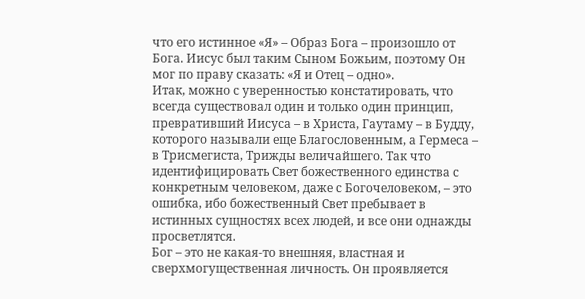что его истинное «Я» – Образ Бога – произошло от Бога. Иисус был таким Сыном Божьим, поэтому Он мог по праву сказать: «Я и Отец – одно».
Итак, можно с уверенностью констатировать, что всегда существовал один и только один принцип, превративший Иисуса – в Христа, Гаутаму – в Будду, которого называли еще Благословенным, а Гермеса – в Трисмегиста, Трижды величайшего. Так что идентифицировать Свет божественного единства с конкретным человеком, даже с Богочеловеком, – это ошибка, ибо божественный Свет пребывает в истинных сущностях всех людей, и все они однажды просветлятся.
Бог – это не какая-то внешняя, властная и сверхмогущественная личность. Он проявляется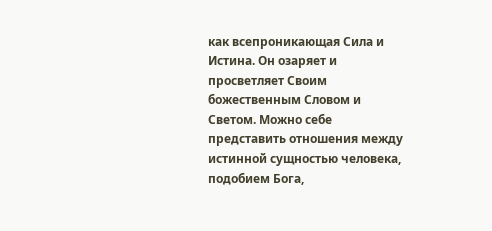как всепроникающая Сила и Истина. Он озаряет и просветляет Своим божественным Словом и Светом. Можно себе представить отношения между истинной сущностью человека, подобием Бога,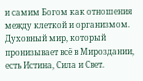и самим Богом как отношения между клеткой и организмом.
Духовный мир, который пронизывает всё в Мироздании, есть Истина, Сила и Свет.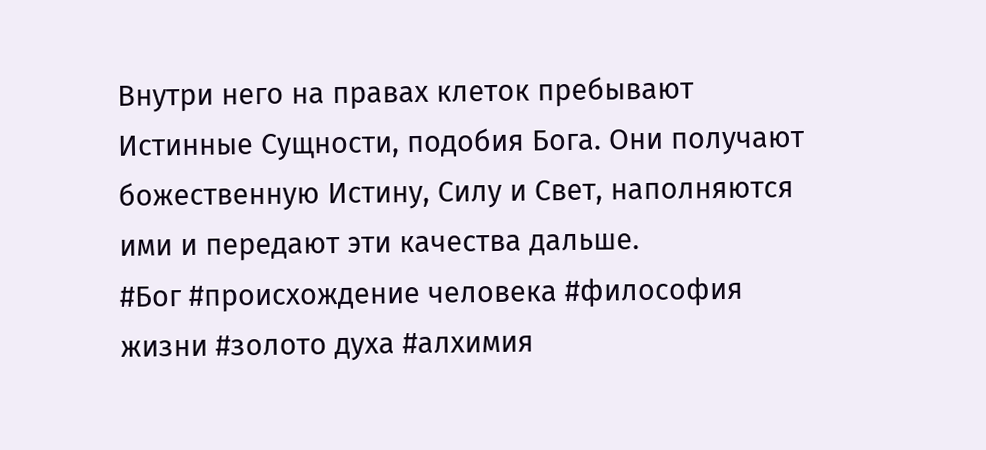Внутри него на правах клеток пребывают Истинные Сущности, подобия Бога. Они получают божественную Истину, Силу и Свет, наполняются ими и передают эти качества дальше.
#Бог #происхождение человека #философия жизни #золото духа #алхимия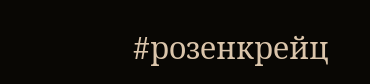#розенкрейц